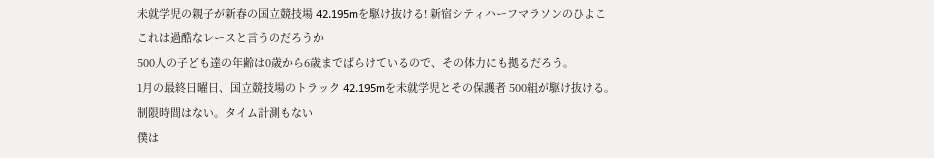未就学児の親子が新春の国立競技場 42.195mを駆け抜ける! 新宿シティハーフマラソンのひよこ
これは過酷なレースと言うのだろうか
500人の子ども達の年齢は0歳から6歳までばらけているので、その体力にも拠るだろう。
1月の最終日曜日、国立競技場のトラック 42.195mを未就学児とその保護者 500組が駆け抜ける。
制限時間はない。タイム計測もない
僕は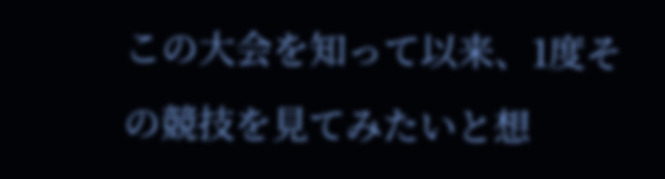この大会を知って以来、1度その競技を見てみたいと想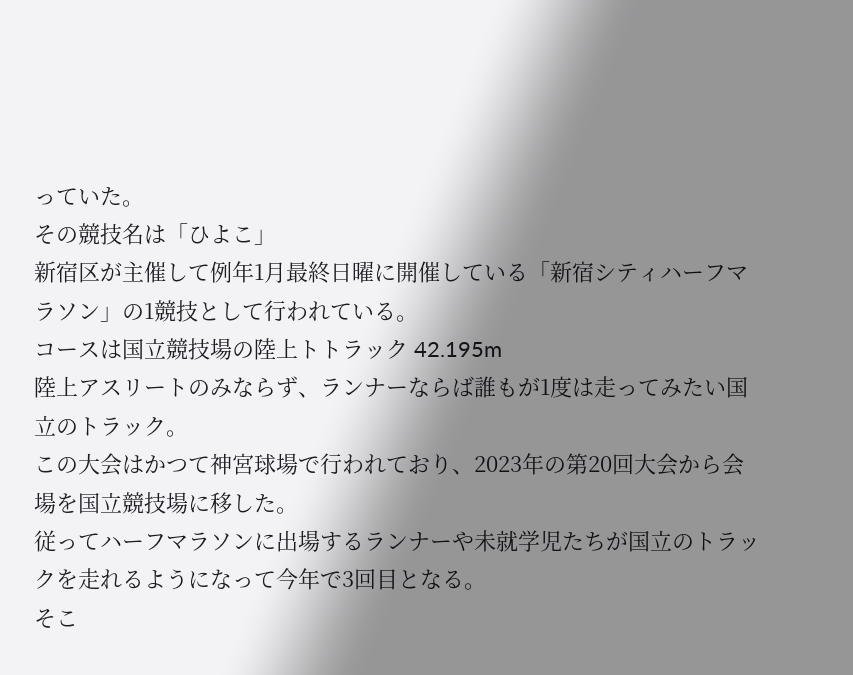っていた。
その競技名は「ひよこ」
新宿区が主催して例年1月最終日曜に開催している「新宿シティハーフマラソン」の1競技として行われている。
コースは国立競技場の陸上トトラック 42.195m
陸上アスリートのみならず、ランナーならば誰もが1度は走ってみたい国立のトラック。
この大会はかつて神宮球場で行われており、2023年の第20回大会から会場を国立競技場に移した。
従ってハーフマラソンに出場するランナーや未就学児たちが国立のトラックを走れるようになって今年で3回目となる。
そこ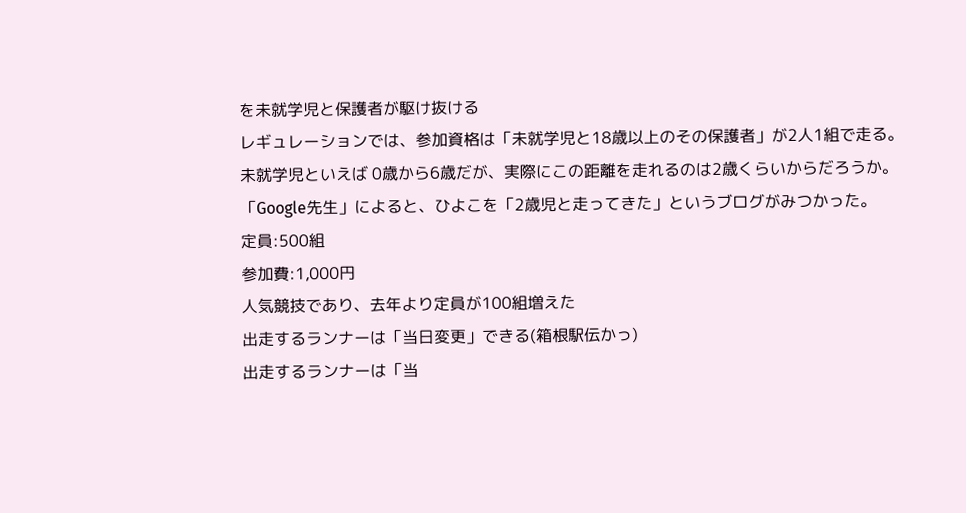を未就学児と保護者が駆け抜ける
レギュレーションでは、参加資格は「未就学児と18歳以上のその保護者」が2人1組で走る。
未就学児といえば 0歳から6歳だが、実際にこの距離を走れるのは2歳くらいからだろうか。
「Google先生」によると、ひよこを「2歳児と走ってきた」というブログがみつかった。
定員:500組
参加費:1,000円
人気競技であり、去年より定員が100組増えた
出走するランナーは「当日変更」できる(箱根駅伝かっ)
出走するランナーは「当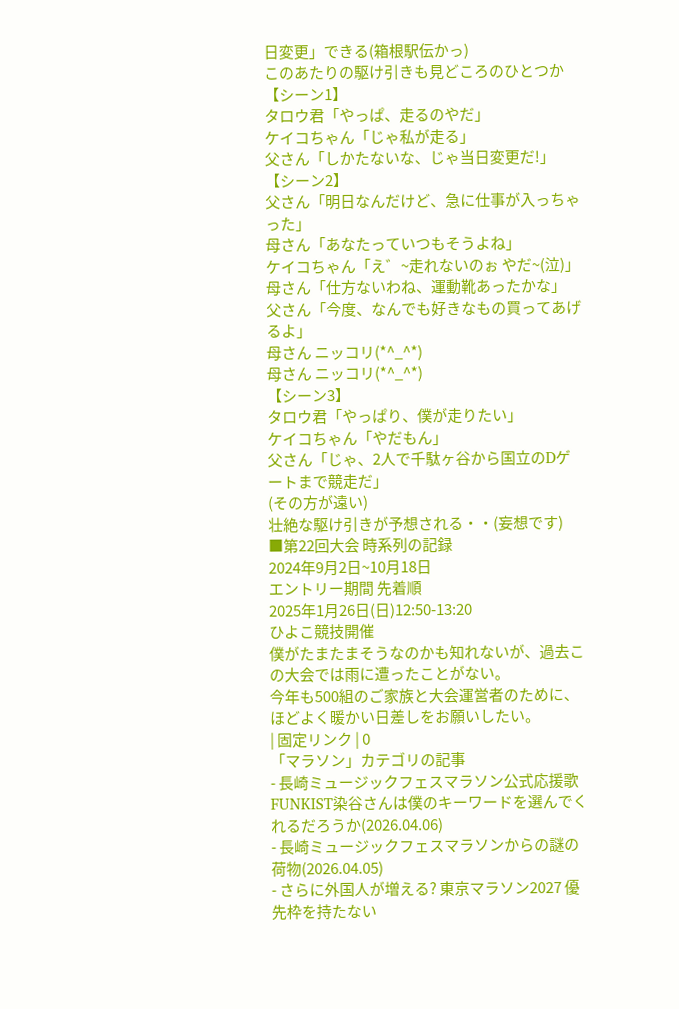日変更」できる(箱根駅伝かっ)
このあたりの駆け引きも見どころのひとつか
【シーン1】
タロウ君「やっぱ、走るのやだ」
ケイコちゃん「じゃ私が走る」
父さん「しかたないな、じゃ当日変更だ!」
【シーン2】
父さん「明日なんだけど、急に仕事が入っちゃった」
母さん「あなたっていつもそうよね」
ケイコちゃん「え゛~走れないのぉ やだ~(泣)」
母さん「仕方ないわね、運動靴あったかな」
父さん「今度、なんでも好きなもの買ってあげるよ」
母さん ニッコリ(*^_^*)
母さん ニッコリ(*^_^*)
【シーン3】
タロウ君「やっぱり、僕が走りたい」
ケイコちゃん「やだもん」
父さん「じゃ、2人で千駄ヶ谷から国立のDゲートまで競走だ」
(その方が遠い)
壮絶な駆け引きが予想される・・(妄想です)
■第22回大会 時系列の記録
2024年9月2日~10月18日
エントリー期間 先着順
2025年1月26日(日)12:50-13:20
ひよこ競技開催
僕がたまたまそうなのかも知れないが、過去この大会では雨に遭ったことがない。
今年も500組のご家族と大会運営者のために、ほどよく暖かい日差しをお願いしたい。
| 固定リンク | 0
「マラソン」カテゴリの記事
- 長崎ミュージックフェスマラソン公式応援歌 FUNKIST染谷さんは僕のキーワードを選んでくれるだろうか(2026.04.06)
- 長崎ミュージックフェスマラソンからの謎の荷物(2026.04.05)
- さらに外国人が増える? 東京マラソン2027 優先枠を持たない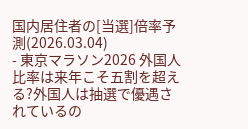国内居住者の[当選]倍率予測(2026.03.04)
- 東京マラソン2026 外国人比率は来年こそ五割を超える?外国人は抽選で優遇されているの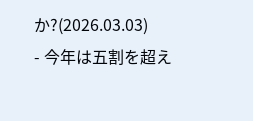か?(2026.03.03)
- 今年は五割を超え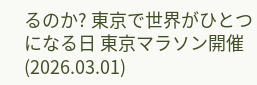るのか? 東京で世界がひとつになる日 東京マラソン開催(2026.03.01)